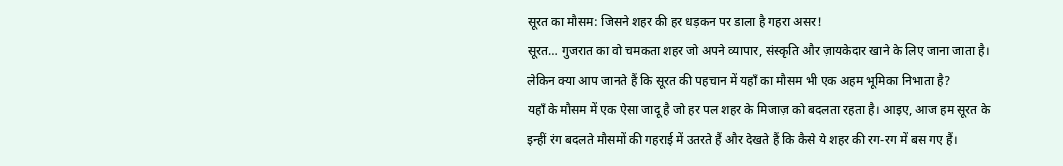सूरत का मौसम: जिसने शहर की हर धड़कन पर डाला है गहरा असर!
सूरत… गुजरात का वो चमकता शहर जो अपने व्यापार, संस्कृति और ज़ायकेदार खाने के लिए जाना जाता है। लेकिन क्या आप जानते हैं कि सूरत की पहचान में यहाँ का मौसम भी एक अहम भूमिका निभाता है?
यहाँ के मौसम में एक ऐसा जादू है जो हर पल शहर के मिजाज़ को बदलता रहता है। आइए, आज हम सूरत के इन्हीं रंग बदलते मौसमों की गहराई में उतरते हैं और देखते हैं कि कैसे ये शहर की रग-रग में बस गए हैं।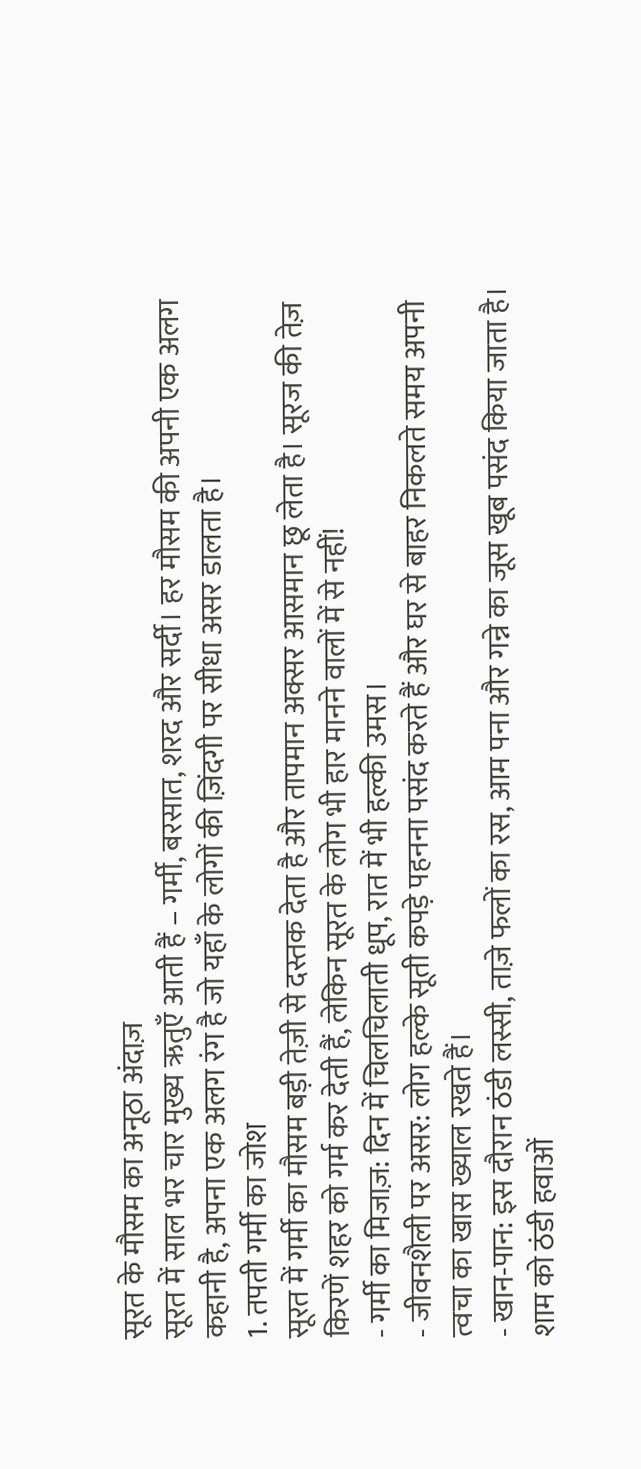सूरत के मौसम का अनूठा अंदाज़
सूरत में साल भर चार मुख्य ऋतुएँ आती हैं – गर्मी, बरसात, शरद और सर्दी। हर मौसम की अपनी एक अलग कहानी है, अपना एक अलग रंग है जो यहाँ के लोगों की ज़िंदगी पर सीधा असर डालता है।
1. तपती गर्मी का जोश
सूरत में गर्मी का मौसम बड़ी तेज़ी से दस्तक देता है और तापमान अक्सर आसमान छू लेता है। सूरज की तेज़ किरणें शहर को गर्म कर देती हैं, लेकिन सूरत के लोग भी हार मानने वालों में से नहीं!
- गर्मी का मिजाज़: दिन में चिलचिलाती धूप, रात में भी हल्की उमस।
- जीवनशैली पर असर: लोग हल्के सूती कपड़े पहनना पसंद करते हैं और घर से बाहर निकलते समय अपनी त्वचा का खास ख्याल रखते हैं।
- खान-पान: इस दौरान ठंडी लस्सी, ताज़े फलों का रस, आम पना और गन्ने का जूस खूब पसंद किया जाता है। शाम को ठंडी हवाओं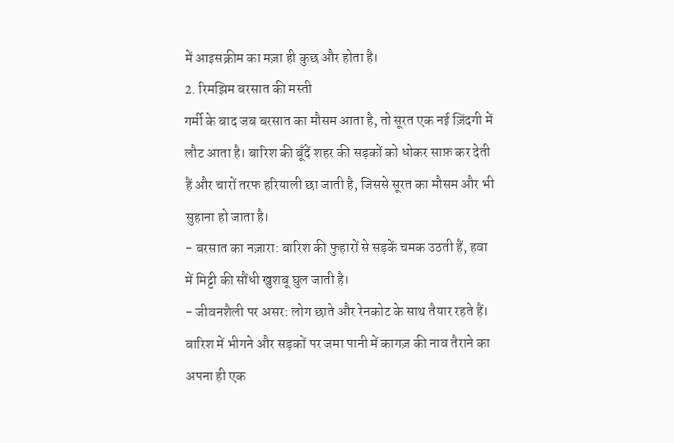में आइसक्रीम का मज़ा ही कुछ और होता है।
2. रिमझिम बरसात की मस्ती
गर्मी के बाद जब बरसात का मौसम आता है, तो सूरत एक नई ज़िंदगी में लौट आता है। बारिश की बूँदें शहर की सड़कों को धोकर साफ़ कर देती हैं और चारों तरफ हरियाली छा जाती है, जिससे सूरत का मौसम और भी सुहाना हो जाता है।
- बरसात का नज़ारा: बारिश की फुहारों से सड़कें चमक उठती हैं, हवा में मिट्टी की सौंधी खुशबू घुल जाती है।
- जीवनशैली पर असर: लोग छाते और रेनकोट के साथ तैयार रहते हैं। बारिश में भीगने और सड़कों पर जमा पानी में कागज़ की नाव तैराने का अपना ही एक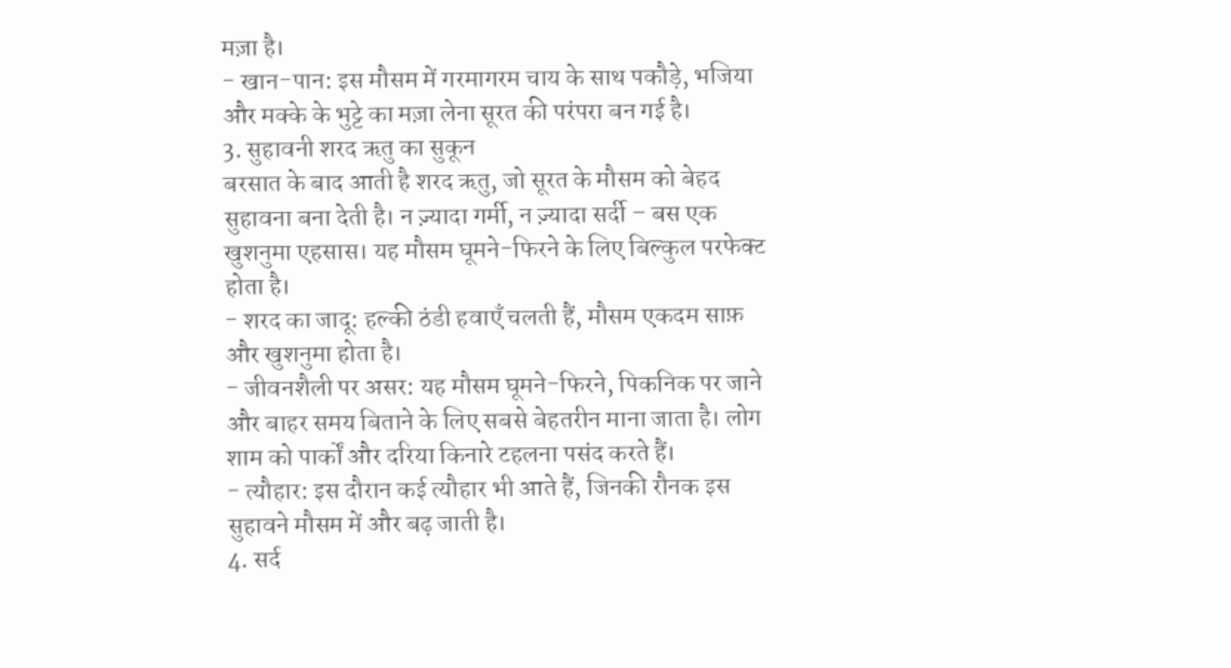मज़ा है।
- खान-पान: इस मौसम में गरमागरम चाय के साथ पकौड़े, भजिया और मक्के के भुट्टे का मज़ा लेना सूरत की परंपरा बन गई है।
3. सुहावनी शरद ऋतु का सुकून
बरसात के बाद आती है शरद ऋतु, जो सूरत के मौसम को बेहद सुहावना बना देती है। न ज़्यादा गर्मी, न ज़्यादा सर्दी – बस एक खुशनुमा एहसास। यह मौसम घूमने-फिरने के लिए बिल्कुल परफेक्ट होता है।
- शरद का जादू: हल्की ठंडी हवाएँ चलती हैं, मौसम एकदम साफ़ और खुशनुमा होता है।
- जीवनशैली पर असर: यह मौसम घूमने-फिरने, पिकनिक पर जाने और बाहर समय बिताने के लिए सबसे बेहतरीन माना जाता है। लोग शाम को पार्कों और दरिया किनारे टहलना पसंद करते हैं।
- त्यौहार: इस दौरान कई त्यौहार भी आते हैं, जिनकी रौनक इस सुहावने मौसम में और बढ़ जाती है।
4. सर्द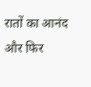रातों का आनंद
और फिर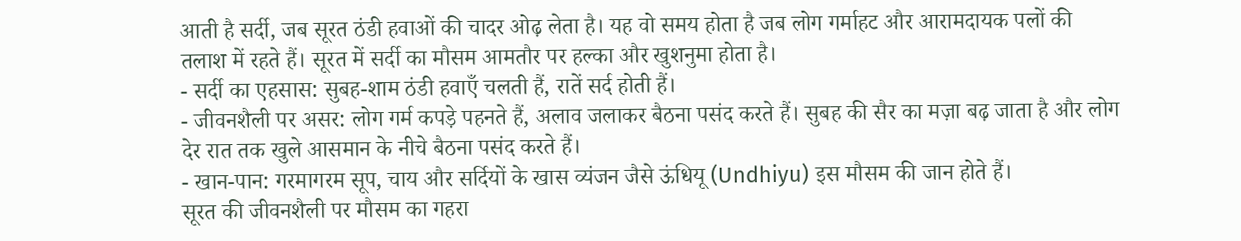आती है सर्दी, जब सूरत ठंडी हवाओं की चादर ओढ़ लेता है। यह वो समय होता है जब लोग गर्माहट और आरामदायक पलों की तलाश में रहते हैं। सूरत में सर्दी का मौसम आमतौर पर हल्का और खुशनुमा होता है।
- सर्दी का एहसास: सुबह-शाम ठंडी हवाएँ चलती हैं, रातें सर्द होती हैं।
- जीवनशैली पर असर: लोग गर्म कपड़े पहनते हैं, अलाव जलाकर बैठना पसंद करते हैं। सुबह की सैर का मज़ा बढ़ जाता है और लोग देर रात तक खुले आसमान के नीचे बैठना पसंद करते हैं।
- खान-पान: गरमागरम सूप, चाय और सर्दियों के खास व्यंजन जैसे ऊंधियू (Undhiyu) इस मौसम की जान होते हैं।
सूरत की जीवनशैली पर मौसम का गहरा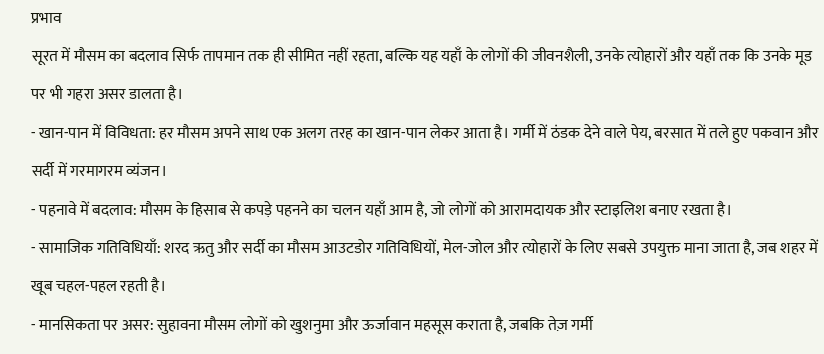प्रभाव
सूरत में मौसम का बदलाव सिर्फ तापमान तक ही सीमित नहीं रहता, बल्कि यह यहाँ के लोगों की जीवनशैली, उनके त्योहारों और यहाँ तक कि उनके मूड पर भी गहरा असर डालता है।
- खान-पान में विविधता: हर मौसम अपने साथ एक अलग तरह का खान-पान लेकर आता है। गर्मी में ठंडक देने वाले पेय, बरसात में तले हुए पकवान और सर्दी में गरमागरम व्यंजन।
- पहनावे में बदलाव: मौसम के हिसाब से कपड़े पहनने का चलन यहाँ आम है, जो लोगों को आरामदायक और स्टाइलिश बनाए रखता है।
- सामाजिक गतिविधियाँ: शरद ऋतु और सर्दी का मौसम आउटडोर गतिविधियों, मेल-जोल और त्योहारों के लिए सबसे उपयुक्त माना जाता है, जब शहर में खूब चहल-पहल रहती है।
- मानसिकता पर असर: सुहावना मौसम लोगों को खुशनुमा और ऊर्जावान महसूस कराता है, जबकि तेज़ गर्मी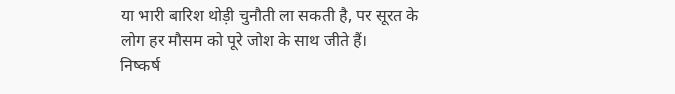या भारी बारिश थोड़ी चुनौती ला सकती है, पर सूरत के लोग हर मौसम को पूरे जोश के साथ जीते हैं।
निष्कर्ष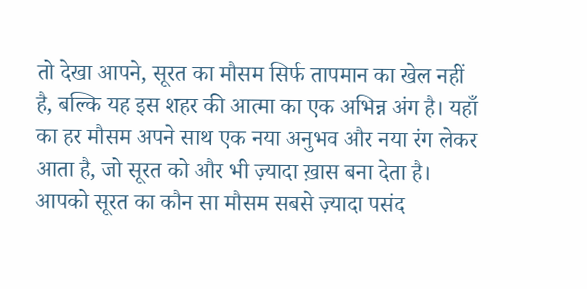तो देखा आपने, सूरत का मौसम सिर्फ तापमान का खेल नहीं है, बल्कि यह इस शहर की आत्मा का एक अभिन्न अंग है। यहाँ का हर मौसम अपने साथ एक नया अनुभव और नया रंग लेकर आता है, जो सूरत को और भी ज़्यादा ख़ास बना देता है।
आपको सूरत का कौन सा मौसम सबसे ज़्यादा पसंद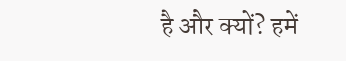है और क्यों? हमें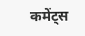कमेंट्स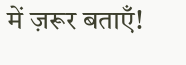में ज़रूर बताएँ!